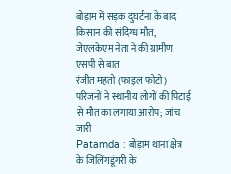बोड़ाम में सड़क दुघर्टना के बाद किसान की संदिग्ध मौत, जेएलकेएम नेता ने की ग्रामीण एसपी से बात
रंजीत महतो (फाइल फोटो)
परिजनों ने स्थानीय लोगों की पिटाई से मौत का लगाया आरोप; जांच जारी
Patamda : बोड़ाम थाना क्षेत्र के जिलिंगडूंगरी के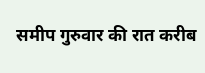समीप गुरुवार की रात करीब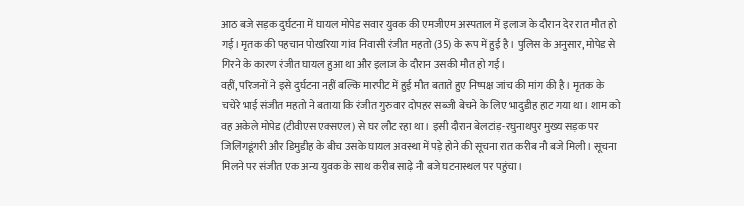आठ बजे सड़क दुर्घटना में घायल मोपेड सवार युवक की एमजीएम अस्पताल में इलाज के दौरान देर रात मौत हो गई। मृतक की पहचान पोखरिया गांव निवासी रंजीत महतो (35) के रूप में हुई है। पुलिस के अनुसार, मोपेड से गिरने के कारण रंजीत घायल हुआ था और इलाज के दौरान उसकी मौत हो गई।
वहीं, परिजनों ने इसे दुर्घटना नहीं बल्कि मारपीट में हुई मौत बताते हुए निष्पक्ष जांच की मांग की है। मृतक के चचेरे भाई संजीत महतो ने बताया कि रंजीत गुरुवार दोपहर सब्जी बेचने के लिए भादुडीह हाट गया था। शाम को वह अकेले मोपेड (टीवीएस एक्सएल) से घर लौट रहा था। इसी दौरान बेलटांड़-रघुनाथपुर मुख्य सड़क पर जिलिंगडूंगरी और डिमुडीह के बीच उसके घायल अवस्था में पड़े होने की सूचना रात करीब नौ बजे मिली। सूचना मिलने पर संजीत एक अन्य युवक के साथ करीब साढ़े नौ बजे घटनास्थल पर पहुंचा।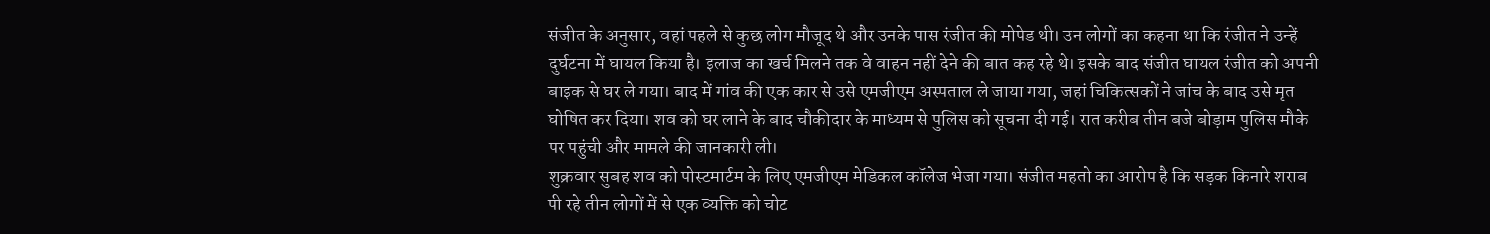संजीत के अनुसार, वहां पहले से कुछ लोग मौजूद थे और उनके पास रंजीत की मोपेड थी। उन लोगों का कहना था कि रंजीत ने उन्हें दुर्घटना में घायल किया है। इलाज का खर्च मिलने तक वे वाहन नहीं देने की बात कह रहे थे। इसके बाद संजीत घायल रंजीत को अपनी बाइक से घर ले गया। बाद में गांव की एक कार से उसे एमजीएम अस्पताल ले जाया गया, जहां चिकित्सकों ने जांच के बाद उसे मृत घोषित कर दिया। शव को घर लाने के बाद चौकीदार के माध्यम से पुलिस को सूचना दी गई। रात करीब तीन बजे बोड़ाम पुलिस मौके पर पहुंची और मामले की जानकारी ली।
शुक्रवार सुबह शव को पोस्टमार्टम के लिए एमजीएम मेडिकल कॉलेज भेजा गया। संजीत महतो का आरोप है कि सड़क किनारे शराब पी रहे तीन लोगों में से एक व्यक्ति को चोट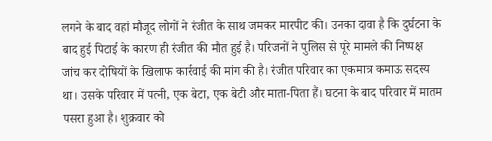लगने के बाद वहां मौजूद लोगों ने रंजीत के साथ जमकर मारपीट की। उनका दावा है कि दुर्घटना के बाद हुई पिटाई के कारण ही रंजीत की मौत हुई है। परिजनों ने पुलिस से पूरे मामले की निष्पक्ष जांच कर दोषियों के खिलाफ कार्रवाई की मांग की है। रंजीत परिवार का एकमात्र कमाऊ सदस्य था। उसके परिवार में पत्नी, एक बेटा, एक बेटी और माता-पिता हैं। घटना के बाद परिवार में मातम पसरा हुआ है। शुक्रवार को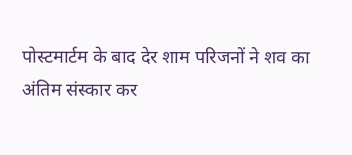पोस्टमार्टम के बाद देर शाम परिजनों ने शव का अंतिम संस्कार कर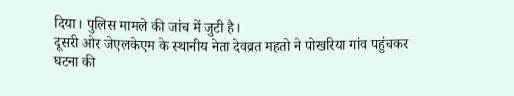दिया। पुलिस मामले की जांच में जुटी है।
दूसरी ओर जेएलकेएम के स्थानीय नेता देवव्रत महतो ने पोखरिया गांव पहुंचकर घटना की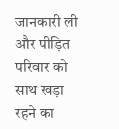जानकारी ली और पीड़ित परिवार को साथ खड़ा रहने का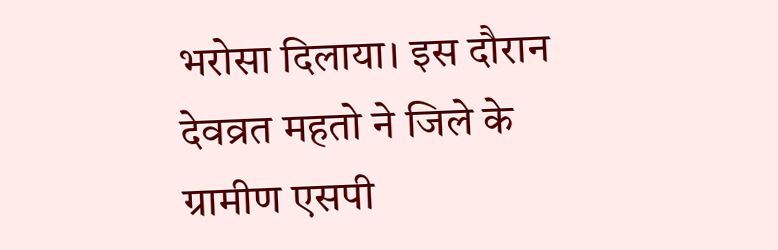भरोसा दिलाया। इस दौरान देवव्रत महतो ने जिले के ग्रामीण एसपी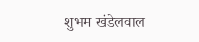शुभम खंडेलवाल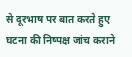से दूरभाष पर बात करते हुए घटना की निष्पक्ष जांच कराने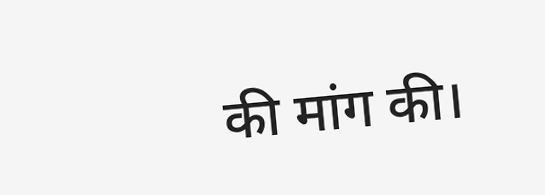की मांग की।